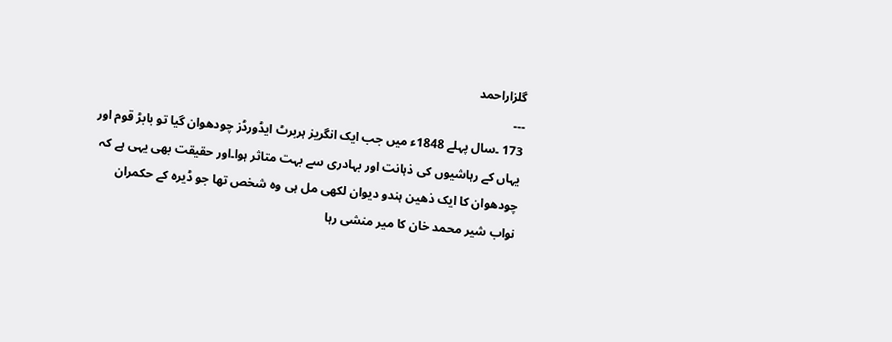گلزاراحمد
۔۔۔
173 ۔سال پہلے 1848ء میں جب ایک انگریز ہربرٹ ایڈورڈز چودھوان گیا تو بابڑ قوم اور یہاں کے رہاشیوں کی ذہانت اور بہادری سے بہت متاثر ہوا۔اور حقیقت بھی یہی ہے کہ چودھوان کا ایک ذھین ہندو دیوان لکھی مل ہی وہ شخص تھا جو ڈیرہ کے حکمران نواب شیر محمد خان کا میر منشی رہا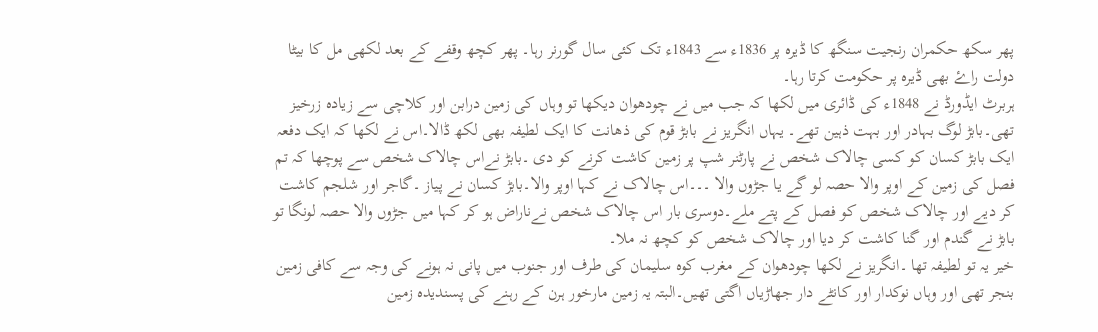پھر سکھ حکمران رنجیت سنگھ کا ڈیرہ پر 1836ء سے 1843ء تک کئی سال گورنر رہا۔ پھر کچھ وقفے کے بعد لکھی مل کا بیٹا دولت راۓ بھی ڈیرہ پر حکومت کرتا رہا۔
ہربرٹ ایڈورڈ نے 1848ء کی ڈائری میں لکھا کہ جب میں نے چودھوان دیکھا تو وہاں کی زمین درابن اور کلاچی سے زیادہ زرخیز تھی۔بابڑ لوگ بہادر اور بہت ذہین تھے۔ یہاں انگریز نے بابڑ قوم کی ذھانت کا ایک لطیفہ بھی لکھ ڈالا۔اس نے لکھا کہ ایک دفعہ ایک بابڑ کسان کو کسی چالاک شخص نے پارٹنر شپ پر زمین کاشت کرنے کو دی ۔بابڑ نےاس چالاک شخص سے پوچھا کہ تم فصل کی زمین کے اوپر والا حصہ لو گے یا جڑوں والا ۔۔۔اس چالاک نے کہا اوپر والا۔بابڑ کسان نے پیاز ۔گاجر اور شلجم کاشت کر دیے اور چالاک شخص کو فصل کے پتے ملے۔دوسری بار اس چالاک شخص نےناراض ہو کر کہا میں جڑوں والا حصہ لونگا تو بابڑ نے گندم اور گنا کاشت کر دیا اور چالاک شخص کو کچھ نہ ملا۔
خیر یہ تو لطیفہ تھا ۔انگریز نے لکھا چودھوان کے مغرب کوہ سلیمان کی طرف اور جنوب میں پانی نہ ہونے کی وجہ سے کافی زمین بنجر تھی اور وہاں نوکدار اور کانٹے دار جھاڑیاں اگتی تھیں۔البتہ یہ زمین مارخور ہرن کے رہنے کی پسندیدہ زمین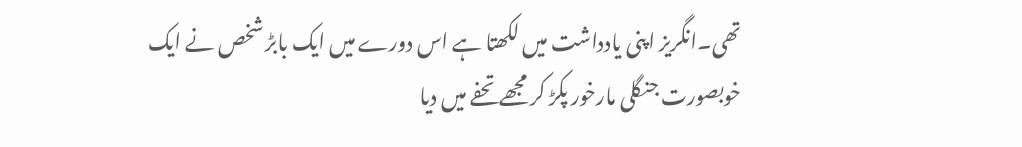تھی۔انگریز اپنی یادداشت میں لکھتا ہے اس دورے میں ایک بابڑ شخص نے ایک خوبصورت جنگلی مارخور پکڑ کر مجھے تحفے میں دیا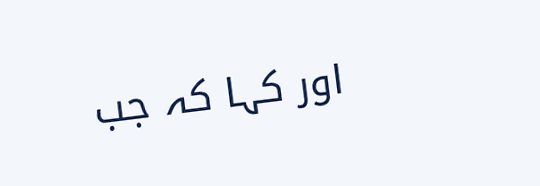اور کہا کہ جب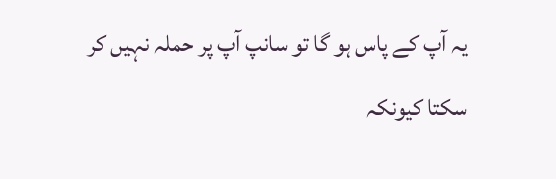یہ آپ کے پاس ہو گا تو سانپ آپ پر حملہ نہیں کر سکتا کیونکہ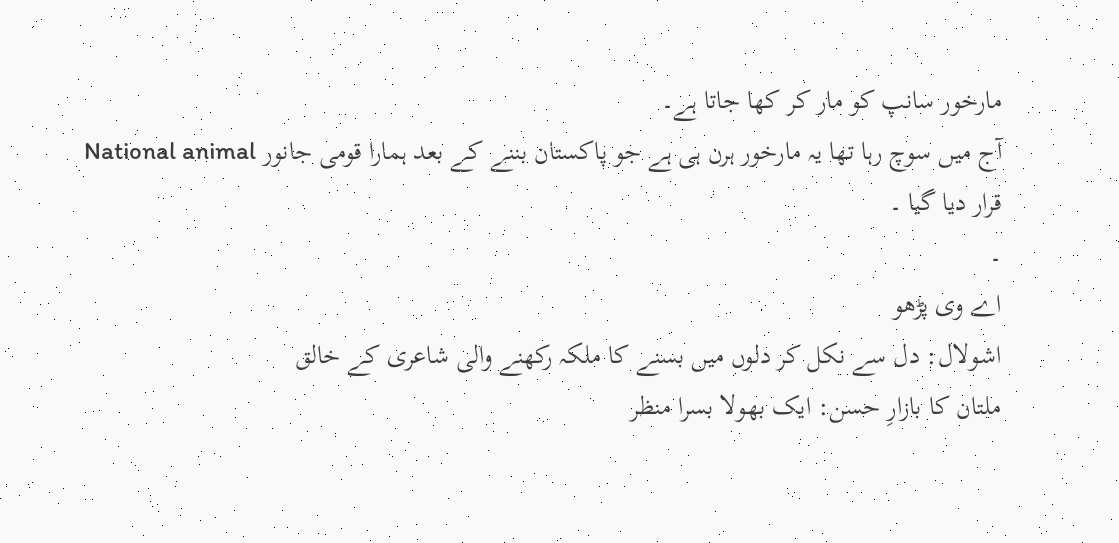مارخور سانپ کو مار کر کھا جاتا ہے۔
آج میں سوچ رہا تھا یہ مارخور ہرن ہی ہے جو پاکستان بننے کے بعد ہمارا قومی جانور National animal
قرار دیا گیا ۔
۔
اے وی پڑھو
اشولال: دل سے نکل کر دلوں میں بسنے کا ملکہ رکھنے والی شاعری کے خالق
ملتان کا بازارِ حسن: ایک بھولا بسرا منظر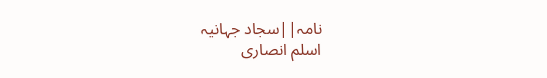نامہ||سجاد جہانیہ
اسلم انصاری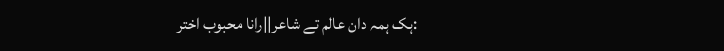:ہک ہمہ دان عالم تے شاعر||رانا محبوب اختر